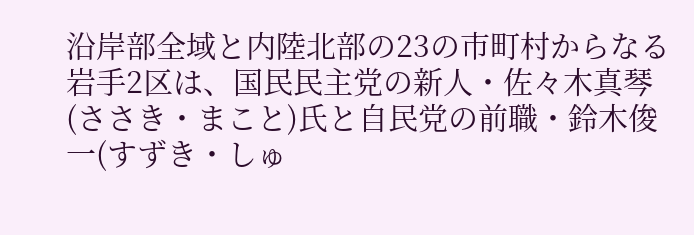沿岸部全域と内陸北部の23の市町村からなる岩手2区は、国民民主党の新人・佐々木真琴(ささき・まこと)氏と自民党の前職・鈴木俊一(すずき・しゅ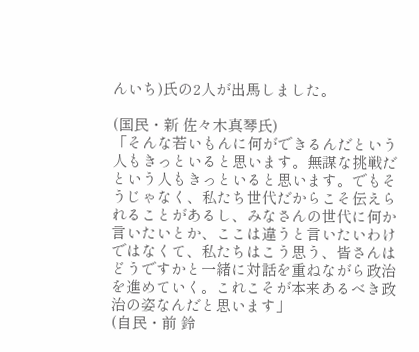んいち)氏の2人が出馬しました。

(国民・新 佐々木真琴氏)
「そんな若いもんに何ができるんだという人もきっといると思います。無謀な挑戦だという人もきっといると思います。でもそうじゃなく、私たち世代だからこそ伝えられることがあるし、みなさんの世代に何か言いたいとか、ここは違うと言いたいわけではなくて、私たちはこう思う、皆さんはどうですかと一緒に対話を重ねながら政治を進めていく。これこそが本来あるべき政治の姿なんだと思います」
(自民・前 鈴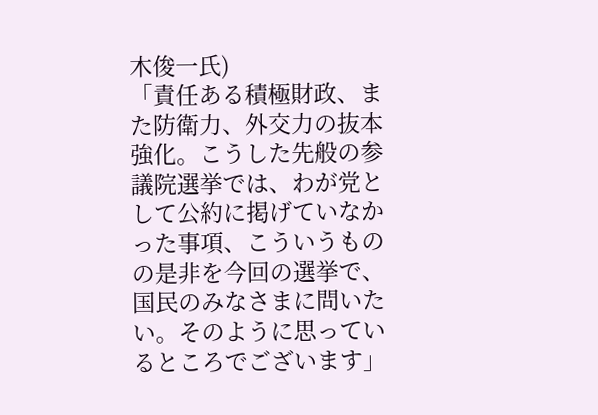木俊一氏)
「責任ある積極財政、また防衛力、外交力の抜本強化。こうした先般の参議院選挙では、わが党として公約に掲げていなかった事項、こういうものの是非を今回の選挙で、国民のみなさまに問いたい。そのように思っているところでございます」